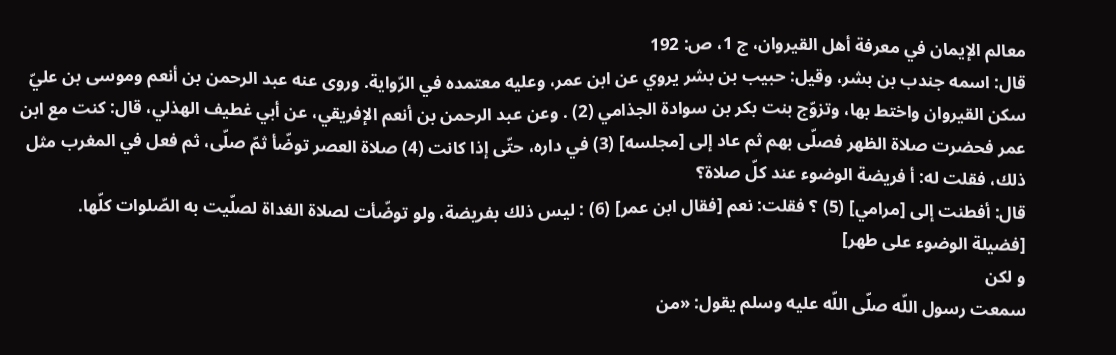معالم الإيمان في معرفة أهل القيروان، ج 1، ص: 192
قال: اسمه جندب بن بشر، وقيل: حبيب بن بشر يروي عن ابن عمر، وعليه معتمده في الرّواية. وروى عنه عبد الرحمن بن أنعم وموسى بن عليّ سكن القيروان واختط بها، وتزوّج بنت بكر بن سوادة الجذامي (2) . وعن عبد الرحمن بن أنعم الإفريقي، عن أبي غطيف الهذلي، قال: كنت مع ابن عمر فحضرت صلاة الظهر فصلّى بهم ثم عاد إلى [مجلسه] (3) في داره، حتّى إذا كانت (4) صلاة العصر توضّأ ثمّ صلّى، ثم فعل في المغرب مثل ذلك، فقلت له: أ فريضة الوضوء عند كلّ صلاة؟
قال: أفطنت إلى [مرامي] (5) ؟ فقلت: نعم [فقال ابن عمر] (6) : ليس ذلك بفريضة، ولو توضّأت لصلاة الغداة لصلّيت به الصّلوات كلّها.
[فضيلة الوضوء على طهر]
و لكن
سمعت رسول اللّه صلّى اللّه عليه وسلم يقول: «من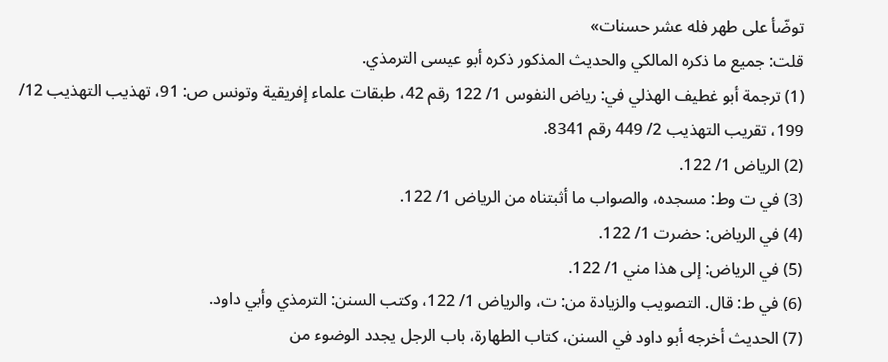توضّأ على طهر فله عشر حسنات»
قلت: جميع ما ذكره المالكي والحديث المذكور ذكره أبو عيسى الترمذي.
(1) ترجمة أبو غطيف الهذلي في: رياض النفوس 1/ 122 رقم 42، طبقات علماء إفريقية وتونس ص: 91، تهذيب التهذيب 12/ 199، تقريب التهذيب 2/ 449 رقم 8341.
(2) الرياض 1/ 122.
(3) في ت وط: مسجده، والصواب ما أثبتناه من الرياض 1/ 122.
(4) في الرياض: حضرت 1/ 122.
(5) في الرياض: إلى هذا مني 1/ 122.
(6) في ط: قال. التصويب والزيادة من: ت، والرياض 1/ 122، وكتب السنن: الترمذي وأبي داود.
(7) الحديث أخرجه أبو داود في السنن، كتاب الطهارة، باب الرجل يجدد الوضوء من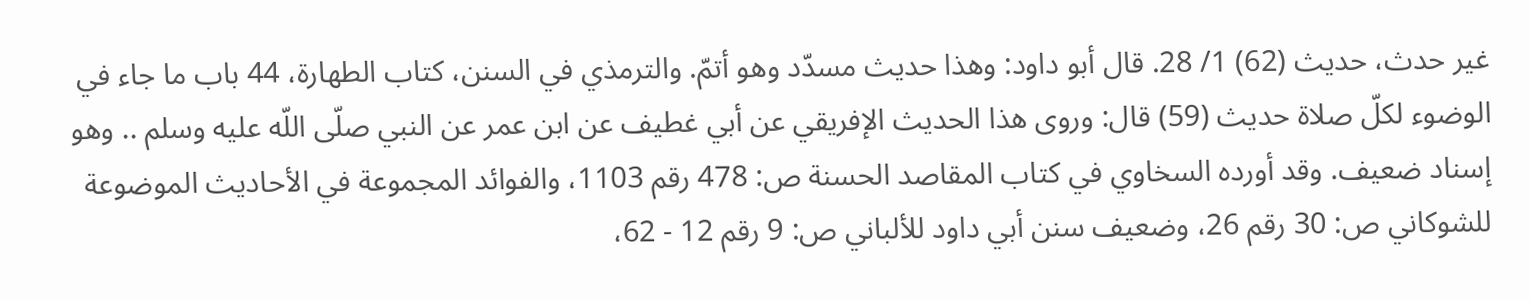غير حدث، حديث (62) 1/ 28. قال أبو داود: وهذا حديث مسدّد وهو أتمّ. والترمذي في السنن، كتاب الطهارة، 44 باب ما جاء في الوضوء لكلّ صلاة حديث (59) قال: وروى هذا الحديث الإفريقي عن أبي غطيف عن ابن عمر عن النبي صلّى اللّه عليه وسلم .. وهو إسناد ضعيف. وقد أورده السخاوي في كتاب المقاصد الحسنة ص: 478 رقم 1103، والفوائد المجموعة في الأحاديث الموضوعة للشوكاني ص: 30 رقم 26، وضعيف سنن أبي داود للألباني ص: 9 رقم 12 - 62،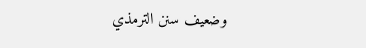وضعيف سنن الترمذي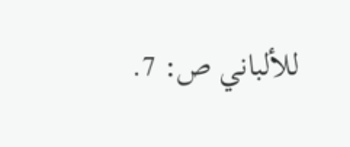للألباني ص: 7.